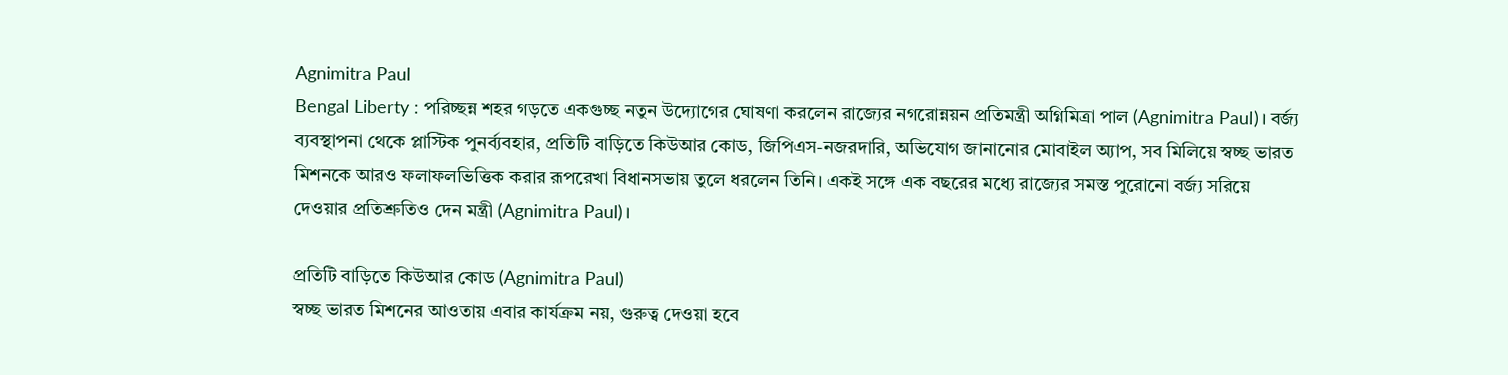Agnimitra Paul
Bengal Liberty : পরিচ্ছন্ন শহর গড়তে একগুচ্ছ নতুন উদ্যোগের ঘোষণা করলেন রাজ্যের নগরোন্নয়ন প্রতিমন্ত্রী অগ্নিমিত্রা পাল (Agnimitra Paul)। বর্জ্য ব্যবস্থাপনা থেকে প্লাস্টিক পুনর্ব্যবহার, প্রতিটি বাড়িতে কিউআর কোড, জিপিএস-নজরদারি, অভিযোগ জানানোর মোবাইল অ্যাপ, সব মিলিয়ে স্বচ্ছ ভারত মিশনকে আরও ফলাফলভিত্তিক করার রূপরেখা বিধানসভায় তুলে ধরলেন তিনি। একই সঙ্গে এক বছরের মধ্যে রাজ্যের সমস্ত পুরোনো বর্জ্য সরিয়ে দেওয়ার প্রতিশ্রুতিও দেন মন্ত্রী (Agnimitra Paul)।

প্রতিটি বাড়িতে কিউআর কোড (Agnimitra Paul)
স্বচ্ছ ভারত মিশনের আওতায় এবার কার্যক্রম নয়, গুরুত্ব দেওয়া হবে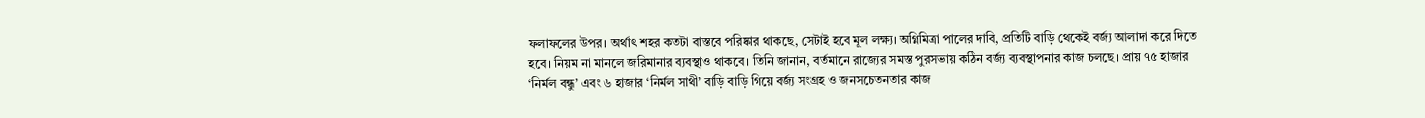ফলাফলের উপর। অর্থাৎ শহর কতটা বাস্তবে পরিষ্কার থাকছে, সেটাই হবে মূল লক্ষ্য। অগ্নিমিত্রা পালের দাবি, প্রতিটি বাড়ি থেকেই বর্জ্য আলাদা করে দিতে হবে। নিয়ম না মানলে জরিমানার ব্যবস্থাও থাকবে। তিনি জানান, বর্তমানে রাজ্যের সমস্ত পুরসভায় কঠিন বর্জ্য ব্যবস্থাপনার কাজ চলছে। প্রায় ৭৫ হাজার ‘নির্মল বন্ধু’ এবং ৬ হাজার ‘নির্মল সাথী’ বাড়ি বাড়ি গিয়ে বর্জ্য সংগ্রহ ও জনসচেতনতার কাজ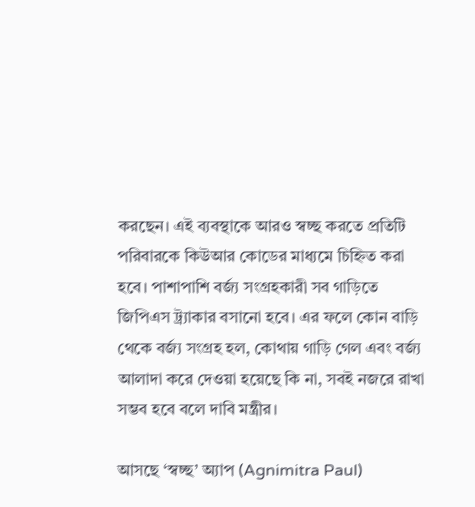করছেন। এই ব্যবস্থাকে আরও স্বচ্ছ করতে প্রতিটি পরিবারকে কিউআর কোডের মাধ্যমে চিহ্নিত করা হবে। পাশাপাশি বর্জ্য সংগ্রহকারী সব গাড়িতে জিপিএস ট্র্যাকার বসানো হবে। এর ফলে কোন বাড়ি থেকে বর্জ্য সংগ্রহ হল, কোথায় গাড়ি গেল এবং বর্জ্য আলাদা করে দেওয়া হয়েছে কি না, সবই নজরে রাখা সম্ভব হবে বলে দাবি মন্ত্রীর।

আসছে ‘স্বচ্ছ’ অ্যাপ (Agnimitra Paul)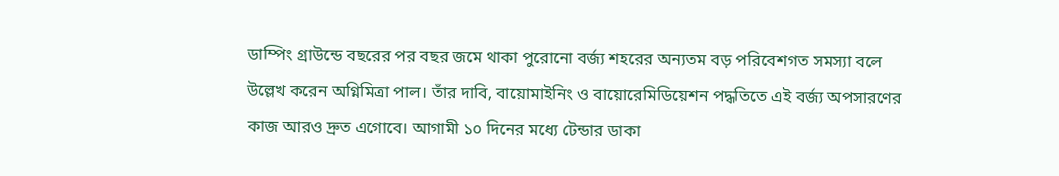ডাম্পিং গ্রাউন্ডে বছরের পর বছর জমে থাকা পুরোনো বর্জ্য শহরের অন্যতম বড় পরিবেশগত সমস্যা বলে উল্লেখ করেন অগ্নিমিত্রা পাল। তাঁর দাবি, বায়োমাইনিং ও বায়োরেমিডিয়েশন পদ্ধতিতে এই বর্জ্য অপসারণের কাজ আরও দ্রুত এগোবে। আগামী ১০ দিনের মধ্যে টেন্ডার ডাকা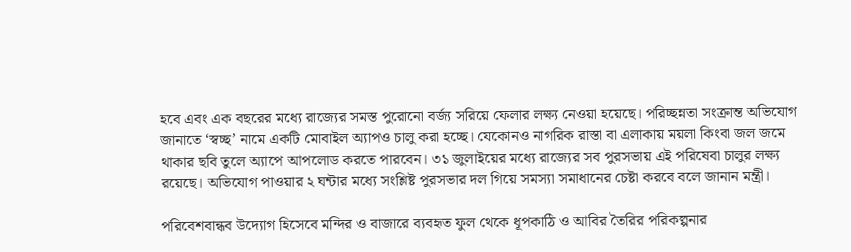হবে এবং এক বছরের মধ্যে রাজ্যের সমস্ত পুরোনো বর্জ্য সরিয়ে ফেলার লক্ষ্য নেওয়া হয়েছে। পরিচ্ছন্নতা সংক্রান্ত অভিযোগ জানাতে ‘স্বচ্ছ’ নামে একটি মোবাইল অ্যাপও চালু করা হচ্ছে। যেকোনও নাগরিক রাস্তা বা এলাকায় ময়লা কিংবা জল জমে থাকার ছবি তুলে অ্যাপে আপলোড করতে পারবেন। ৩১ জুলাইয়ের মধ্যে রাজ্যের সব পুরসভায় এই পরিষেবা চালুর লক্ষ্য রয়েছে। অভিযোগ পাওয়ার ২ ঘন্টার মধ্যে সংশ্লিষ্ট পুরসভার দল গিয়ে সমস্যা সমাধানের চেষ্টা করবে বলে জানান মন্ত্রী।

পরিবেশবান্ধব উদ্যোগ হিসেবে মন্দির ও বাজারে ব্যবহৃত ফুল থেকে ধূপকাঠি ও আবির তৈরির পরিকল্পনার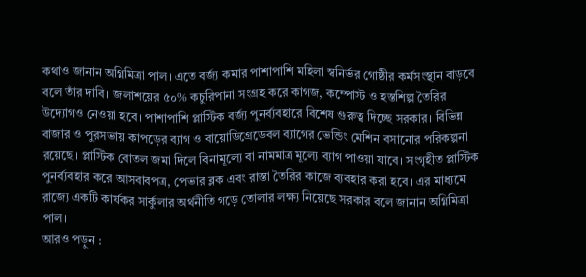কথাও জানান অগ্নিমিত্রা পাল। এতে বর্জ্য কমার পাশাপাশি মহিলা স্বনির্ভর গোষ্ঠীর কর্মসংস্থান বাড়বে বলে তাঁর দাবি। জলাশয়ের ৫০% কচুরিপানা সংগ্রহ করে কাগজ, কম্পোস্ট ও হস্তশিল্প তৈরির উদ্যোগও নেওয়া হবে। পাশাপাশি প্লাস্টিক বর্জ্য পুনর্ব্যবহারে বিশেষ গুরুত্ব দিচ্ছে সরকার। বিভিন্ন বাজার ও পুরসভায় কাপড়ের ব্যাগ ও বায়োডিগ্রেডেবল ব্যাগের ভেন্ডিং মেশিন বসানোর পরিকল্পনা রয়েছে। প্লাস্টিক বোতল জমা দিলে বিনামূল্যে বা নামমাত্র মূল্যে ব্যাগ পাওয়া যাবে। সংগৃহীত প্লাস্টিক পুনর্ব্যবহার করে আসবাবপত্র, পেভার ব্লক এবং রাস্তা তৈরির কাজে ব্যবহার করা হবে। এর মাধ্যমে রাজ্যে একটি কার্যকর সার্কুলার অর্থনীতি গড়ে তোলার লক্ষ্য নিয়েছে সরকার বলে জানান অগ্নিমিত্রা পাল।
আরও পড়ুন :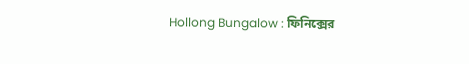Hollong Bungalow : ফিনিক্সের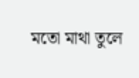মতো মাথা তুলে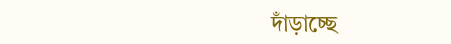দাঁড়াচ্ছে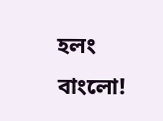হলং বাংলো!